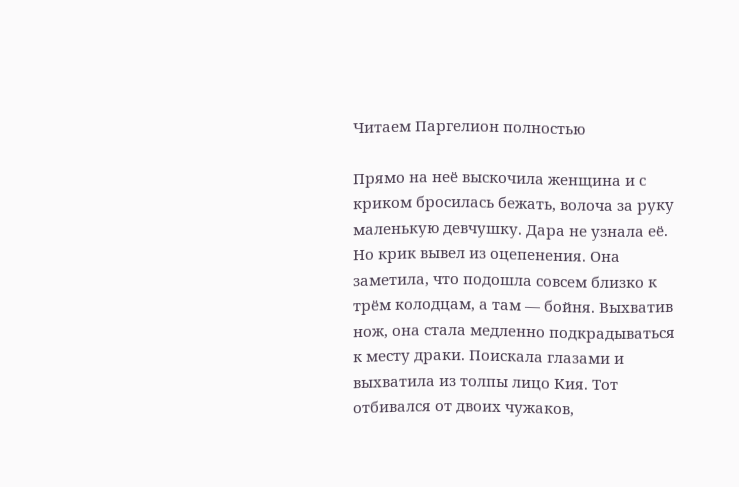Читаем Паргелион полностью

Прямо на неё выскочила женщина и с криком бросилась бежать, волоча за руку маленькую девчушку. Дара не узнала её. Но крик вывел из оцепенения. Она заметила, что подошла совсем близко к трём колодцам, а там — бойня. Выхватив нож, она стала медленно подкрадываться к месту драки. Поискала глазами и выхватила из толпы лицо Кия. Тот отбивался от двоих чужаков,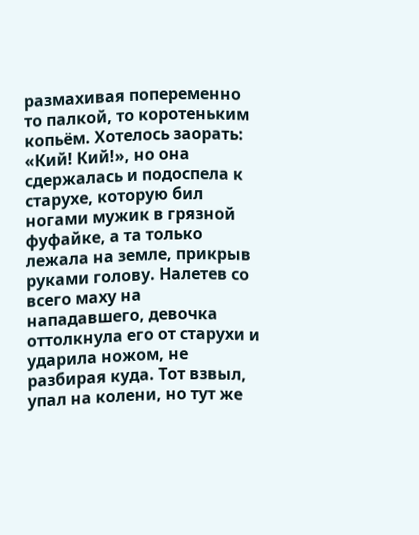размахивая попеременно то палкой, то коротеньким копьём. Хотелось заорать: «Кий! Кий!», но она сдержалась и подоспела к старухе, которую бил ногами мужик в грязной фуфайке, а та только лежала на земле, прикрыв руками голову. Налетев со всего маху на нападавшего, девочка оттолкнула его от старухи и ударила ножом, не разбирая куда. Тот взвыл, упал на колени, но тут же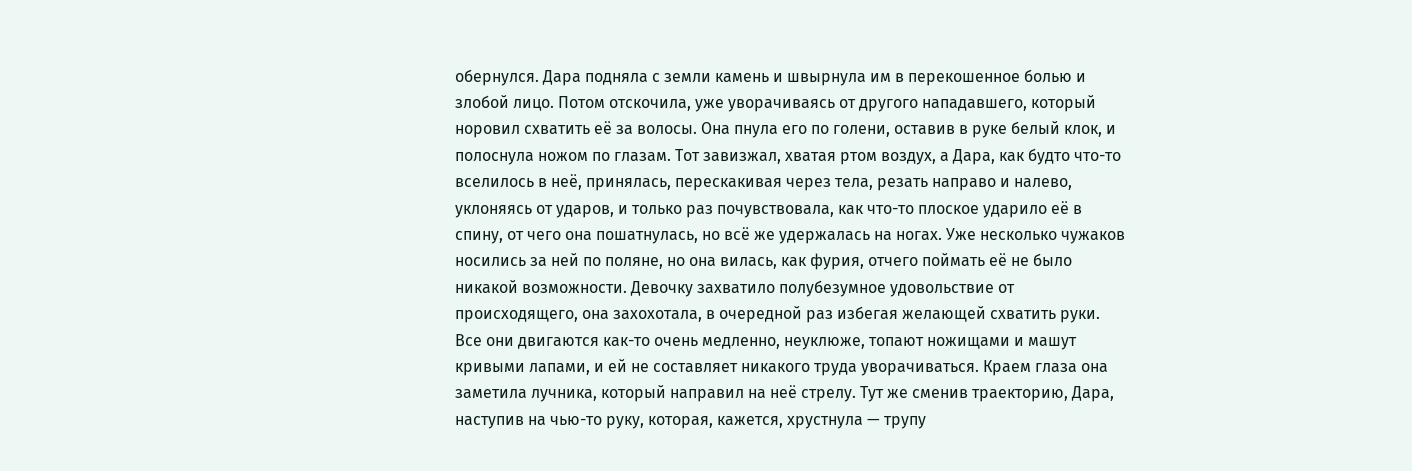обернулся. Дара подняла с земли камень и швырнула им в перекошенное болью и злобой лицо. Потом отскочила, уже уворачиваясь от другого нападавшего, который норовил схватить её за волосы. Она пнула его по голени, оставив в руке белый клок, и полоснула ножом по глазам. Тот завизжал, хватая ртом воздух, а Дара, как будто что-то вселилось в неё, принялась, перескакивая через тела, резать направо и налево, уклоняясь от ударов, и только раз почувствовала, как что-то плоское ударило её в спину, от чего она пошатнулась, но всё же удержалась на ногах. Уже несколько чужаков носились за ней по поляне, но она вилась, как фурия, отчего поймать её не было никакой возможности. Девочку захватило полубезумное удовольствие от происходящего, она захохотала, в очередной раз избегая желающей схватить руки. Все они двигаются как-то очень медленно, неуклюже, топают ножищами и машут кривыми лапами, и ей не составляет никакого труда уворачиваться. Краем глаза она заметила лучника, который направил на неё стрелу. Тут же сменив траекторию, Дара, наступив на чью-то руку, которая, кажется, хрустнула — трупу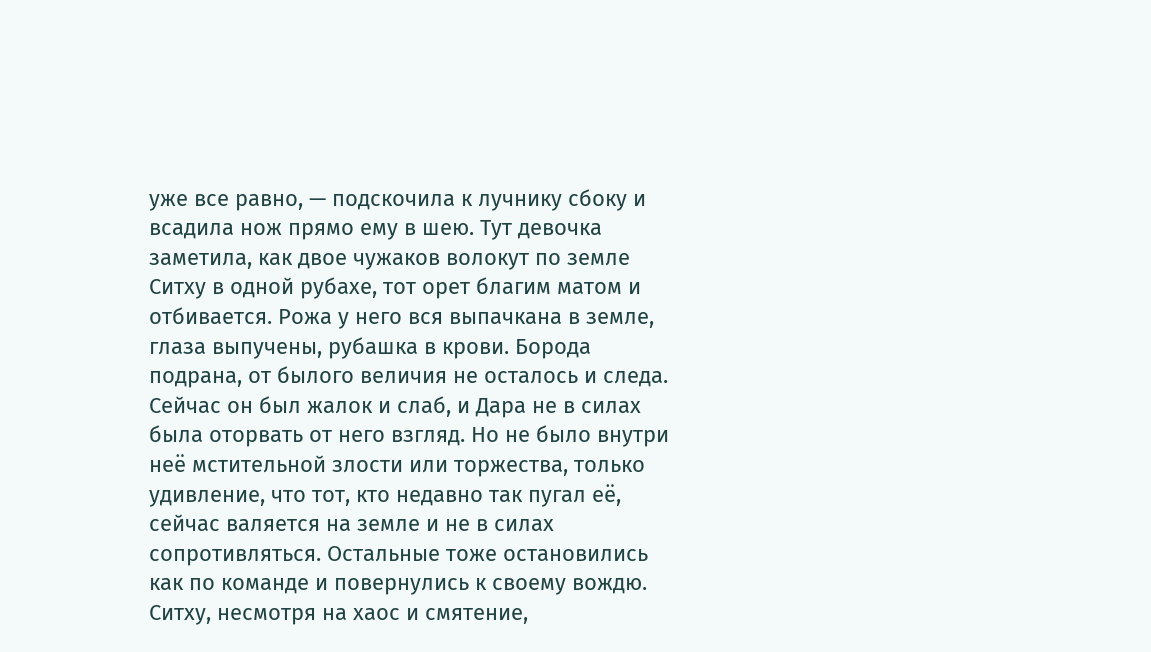уже все равно, — подскочила к лучнику сбоку и всадила нож прямо ему в шею. Тут девочка заметила, как двое чужаков волокут по земле Ситху в одной рубахе, тот орет благим матом и отбивается. Рожа у него вся выпачкана в земле, глаза выпучены, рубашка в крови. Борода подрана, от былого величия не осталось и следа. Сейчас он был жалок и слаб, и Дара не в силах была оторвать от него взгляд. Но не было внутри неё мстительной злости или торжества, только удивление, что тот, кто недавно так пугал её, сейчас валяется на земле и не в силах сопротивляться. Остальные тоже остановились как по команде и повернулись к своему вождю. Ситху, несмотря на хаос и смятение,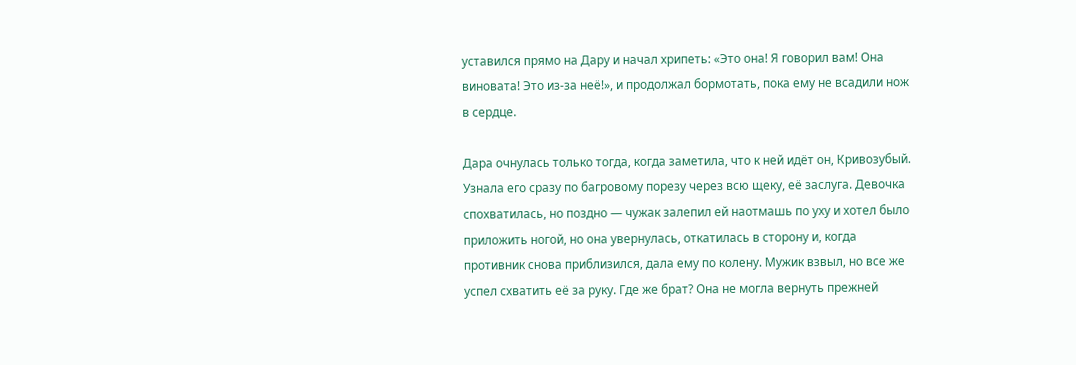уставился прямо на Дару и начал хрипеть: «Это она! Я говорил вам! Она виновата! Это из-за неё!», и продолжал бормотать, пока ему не всадили нож в сердце.

Дара очнулась только тогда, когда заметила, что к ней идёт он, Кривозубый. Узнала его сразу по багровому порезу через всю щеку, её заслуга. Девочка спохватилась, но поздно — чужак залепил ей наотмашь по уху и хотел было приложить ногой, но она увернулась, откатилась в сторону и, когда противник снова приблизился, дала ему по колену. Мужик взвыл, но все же успел схватить её за руку. Где же брат? Она не могла вернуть прежней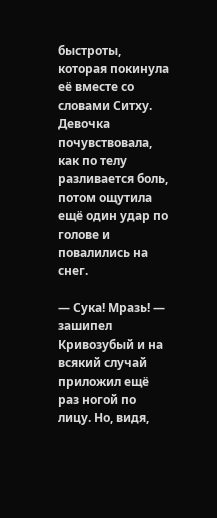быстроты, которая покинула её вместе со словами Ситху. Девочка почувствовала, как по телу разливается боль, потом ощутила ещё один удар по голове и повалились на снег.

— Сука! Мразь! — зашипел Кривозубый и на всякий случай приложил ещё раз ногой по лицу. Но, видя,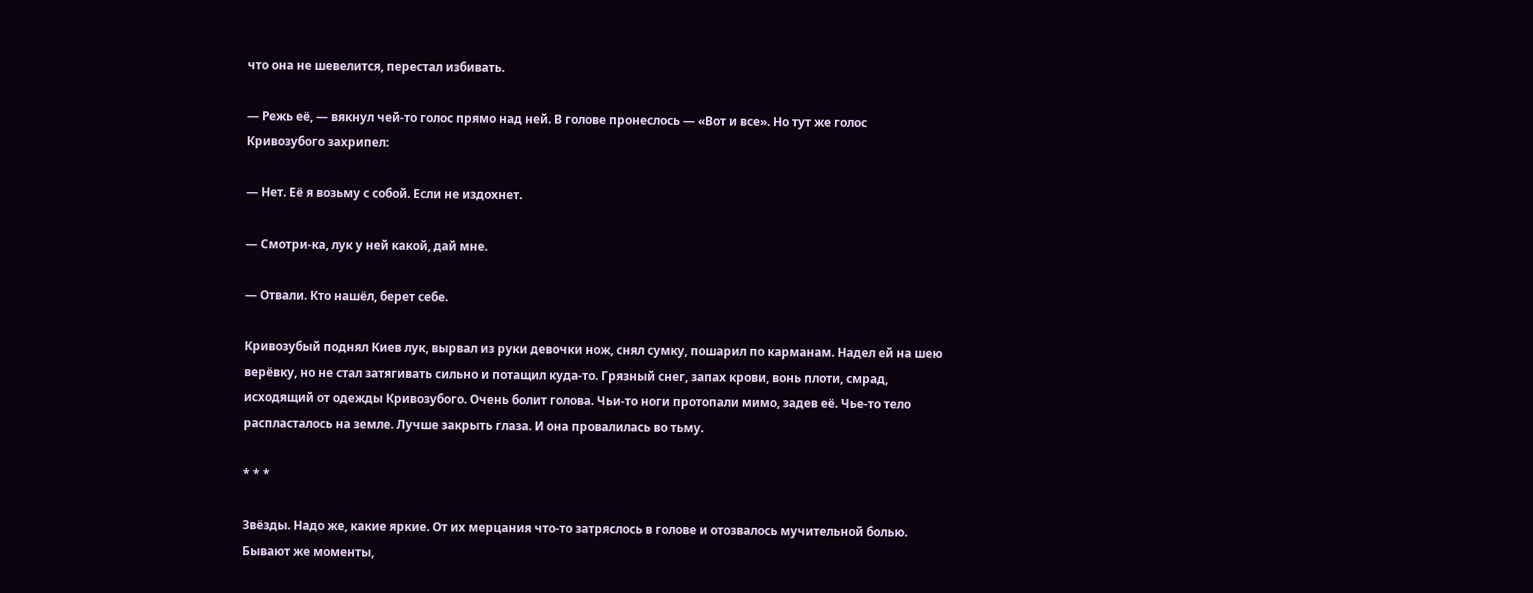что она не шевелится, перестал избивать.

— Режь её, — вякнул чей-то голос прямо над ней. В голове пронеслось — «Вот и все». Но тут же голос Кривозубого захрипел:

— Нет. Её я возьму с собой. Если не издохнет.

— Смотри-ка, лук у ней какой, дай мне.

— Отвали. Кто нашёл, берет себе.

Кривозубый поднял Киев лук, вырвал из руки девочки нож, снял сумку, пошарил по карманам. Надел ей на шею верёвку, но не стал затягивать сильно и потащил куда-то. Грязный снег, запах крови, вонь плоти, смрад, исходящий от одежды Кривозубого. Очень болит голова. Чьи-то ноги протопали мимо, задев её. Чье-то тело распласталось на земле. Лучше закрыть глаза. И она провалилась во тьму.

* * *

Звёзды. Надо же, какие яркие. От их мерцания что-то затряслось в голове и отозвалось мучительной болью. Бывают же моменты,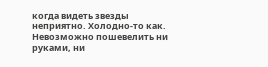когда видеть звезды неприятно. Холодно-то как. Невозможно пошевелить ни руками, ни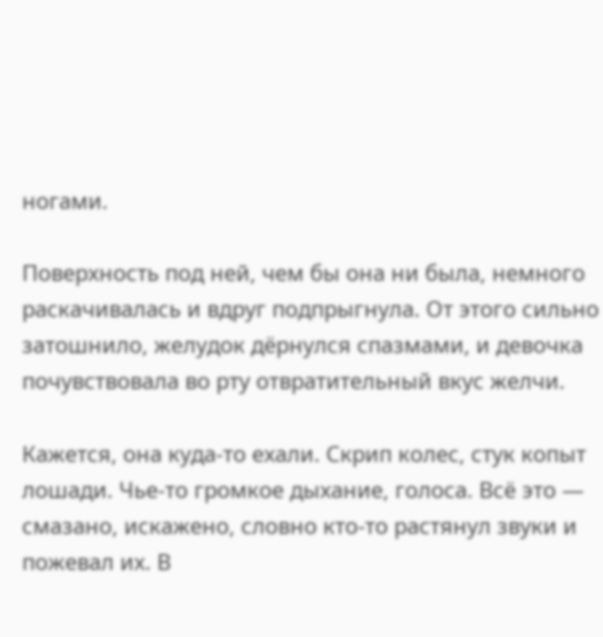ногами.

Поверхность под ней, чем бы она ни была, немного раскачивалась и вдруг подпрыгнула. От этого сильно затошнило, желудок дёрнулся спазмами, и девочка почувствовала во рту отвратительный вкус желчи.

Кажется, она куда-то ехали. Скрип колес, стук копыт лошади. Чье-то громкое дыхание, голоса. Всё это — смазано, искажено, словно кто-то растянул звуки и пожевал их. В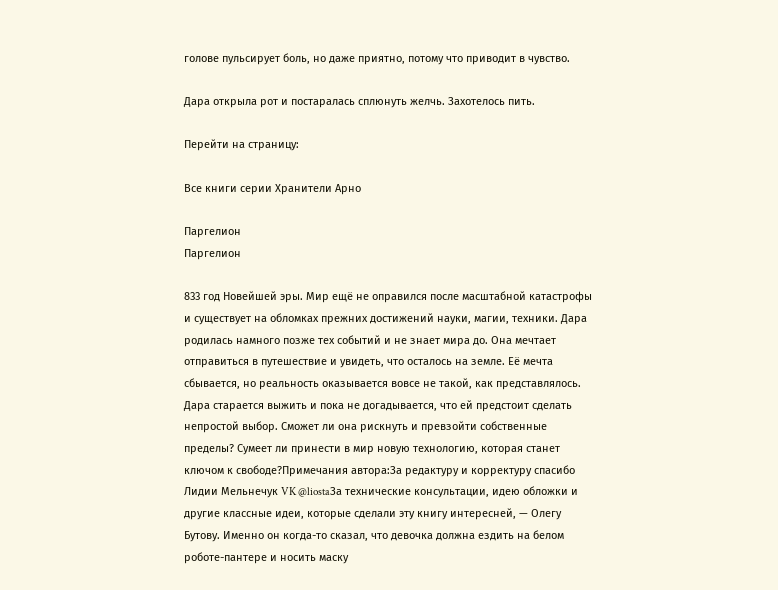голове пульсирует боль, но даже приятно, потому что приводит в чувство.

Дара открыла рот и постаралась сплюнуть желчь. Захотелось пить.

Перейти на страницу:

Все книги серии Хранители Арно

Паргелион
Паргелион

833 год Новейшей эры. Мир ещё не оправился после масштабной катастрофы и существует на обломках прежних достижений науки, магии, техники. Дара родилась намного позже тех событий и не знает мира до. Она мечтает отправиться в путешествие и увидеть, что осталось на земле. Её мечта сбывается, но реальность оказывается вовсе не такой, как представлялось. Дара старается выжить и пока не догадывается, что ей предстоит сделать непростой выбор. Сможет ли она рискнуть и превзойти собственные пределы? Сумеет ли принести в мир новую технологию, которая станет ключом к свободе?Примечания автора:За редактуру и корректуру спасибо Лидии Мельнечук VK @liostaЗа технические консультации, идею обложки и другие классные идеи, которые сделали эту книгу интересней, — Олегу Бутову. Именно он когда-то сказал, что девочка должна ездить на белом роботе-пантере и носить маску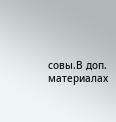совы.В доп. материалах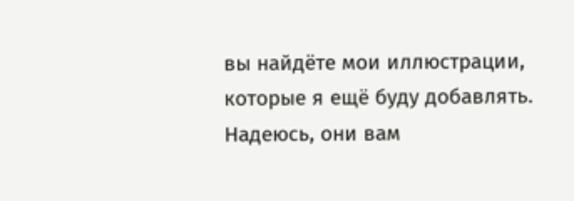вы найдёте мои иллюстрации, которые я ещё буду добавлять. Надеюсь, они вам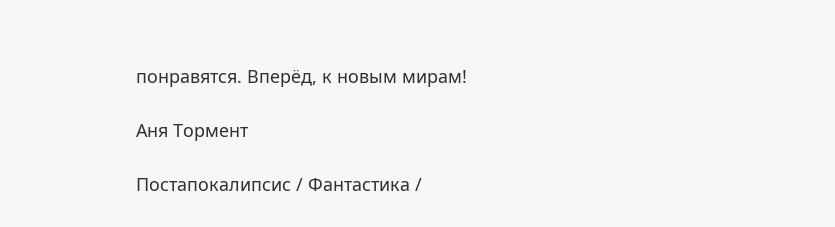понравятся. Вперёд, к новым мирам!

Аня Тормент

Постапокалипсис / Фантастика /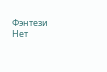Фэнтези
Нет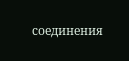соединения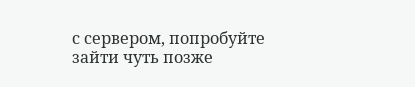с сервером, попробуйте зайти чуть позже